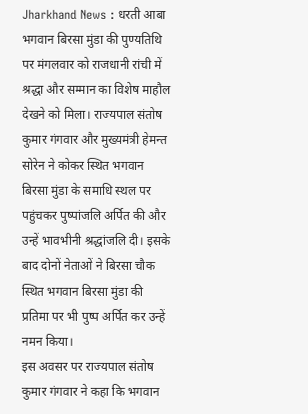Jharkhand News : धरती आबा भगवान बिरसा मुंडा की पुण्यतिथि पर मंगलवार को राजधानी रांची में श्रद्धा और सम्मान का विशेष माहौल देखने को मिला। राज्यपाल संतोष कुमार गंगवार और मुख्यमंत्री हेमन्त सोरेन ने कोकर स्थित भगवान बिरसा मुंडा के समाधि स्थल पर पहुंचकर पुष्पांजलि अर्पित की और उन्हें भावभीनी श्रद्धांजलि दी। इसके बाद दोनों नेताओं ने बिरसा चौक स्थित भगवान बिरसा मुंडा की प्रतिमा पर भी पुष्प अर्पित कर उन्हें नमन किया।
इस अवसर पर राज्यपाल संतोष कुमार गंगवार ने कहा कि भगवान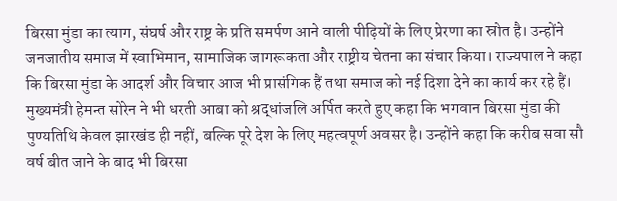बिरसा मुंडा का त्याग, संघर्ष और राष्ट्र के प्रति समर्पण आने वाली पीढ़ियों के लिए प्रेरणा का स्रोत है। उन्होंने जनजातीय समाज में स्वाभिमान, सामाजिक जागरूकता और राष्ट्रीय चेतना का संचार किया। राज्यपाल ने कहा कि बिरसा मुंडा के आदर्श और विचार आज भी प्रासंगिक हैं तथा समाज को नई दिशा देने का कार्य कर रहे हैं।
मुख्यमंत्री हेमन्त सोरेन ने भी धरती आबा को श्रद्धांजलि अर्पित करते हुए कहा कि भगवान बिरसा मुंडा की पुण्यतिथि केवल झारखंड ही नहीं, बल्कि पूरे देश के लिए महत्वपूर्ण अवसर है। उन्होंने कहा कि करीब सवा सौ वर्ष बीत जाने के बाद भी बिरसा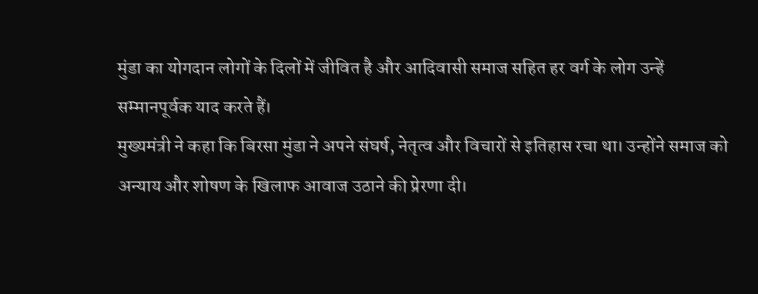मुंडा का योगदान लोगों के दिलों में जीवित है और आदिवासी समाज सहित हर वर्ग के लोग उन्हें सम्मानपूर्वक याद करते हैं।
मुख्यमंत्री ने कहा कि बिरसा मुंडा ने अपने संघर्ष, नेतृत्व और विचारों से इतिहास रचा था। उन्होंने समाज को अन्याय और शोषण के खिलाफ आवाज उठाने की प्रेरणा दी।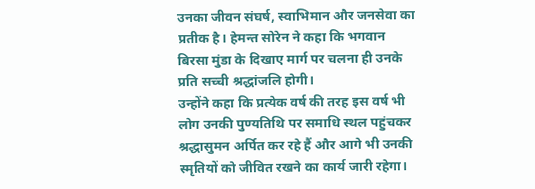उनका जीवन संघर्ष, स्वाभिमान और जनसेवा का प्रतीक है। हेमन्त सोरेन ने कहा कि भगवान बिरसा मुंडा के दिखाए मार्ग पर चलना ही उनके प्रति सच्ची श्रद्धांजलि होगी।
उन्होंने कहा कि प्रत्येक वर्ष की तरह इस वर्ष भी लोग उनकी पुण्यतिथि पर समाधि स्थल पहुंचकर श्रद्धासुमन अर्पित कर रहे हैं और आगे भी उनकी स्मृतियों को जीवित रखने का कार्य जारी रहेगा।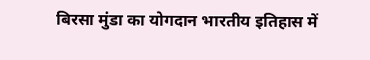बिरसा मुंडा का योगदान भारतीय इतिहास में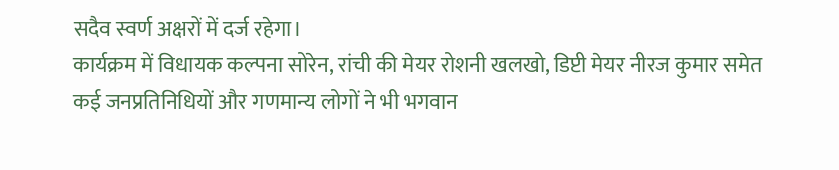सदैव स्वर्ण अक्षरों में दर्ज रहेगा।
कार्यक्रम में विधायक कल्पना सोरेन, रांची की मेयर रोशनी खलखो, डिप्टी मेयर नीरज कुमार समेत कई जनप्रतिनिधियों और गणमान्य लोगों ने भी भगवान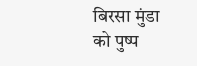बिरसा मुंडा को पुष्प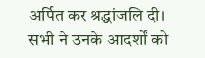अर्पित कर श्रद्धांजलि दी। सभी ने उनके आदर्शों को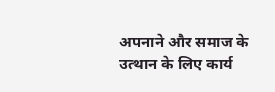अपनाने और समाज के उत्थान के लिए कार्य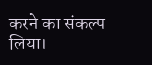करने का संकल्प लिया।